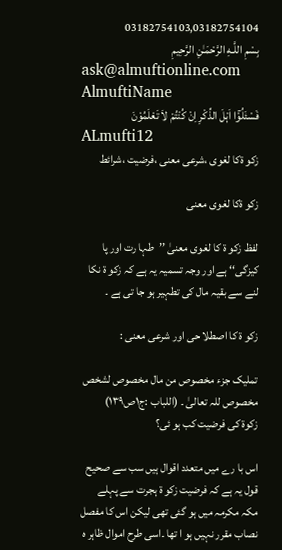03182754103,03182754104
بِسْمِ اللَّـهِ الرَّحْمَـٰنِ الرَّحِيمِ
ask@almuftionline.com
AlmuftiName
فَسْئَلُوْٓا اَہْلَ الذِّکْرِ اِنْ کُنْتُمْ لاَ تَعْلَمُوْنَ
ALmufti12
زکو ۃکا لغوی ،شرعی معنی ،فرضیت ،شرائط

زکو ۃکا لغوی معنی

لفظ زکو ۃ کا لغوی معنیٰ ’’طہا رت اور پا کیزگی‘‘ ہے اور وجہ تسمیہ یہ ہے کہ زکو ۃ نکا لنے سے بقیہ مال کی تطہیر ہو جا تی ہے ۔

زکو ۃ کا اصطلا حی اور شرعی معنی :

تملیک جزء مخصوص من مال مخصوص لشخص مخصوص للہ تعالیٰ ۔ (اللباب :ج۱ص۱۳۹)
زکوۃ کی فرضیت کب ہو ئی؟

اس با رے میں متعدد اقوال ہیں سب سے صحیح قول یہ ہے کہ فرضیت زکو ۃ ہجرت سے پہلے مکہ مکرمہ میں ہو گئی تھی لیکن اس کا مفصل نصاب مقرر نہیں ہو ا تھا ۔اسی طرح اموال ظاہر ہ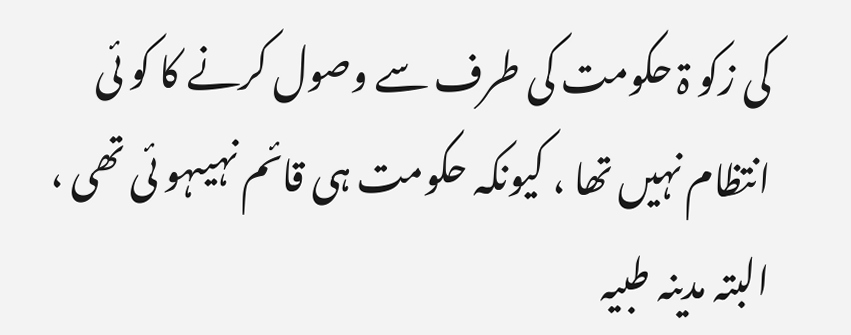کی زکو ۃ حکومت کی طرف سے وصول کرنے کا کو ئی انتظام نہیں تھا ، کیونکہ حکومت ہی قائم نہیںہو ئی تھی ، البتہ مدینہ طبیہ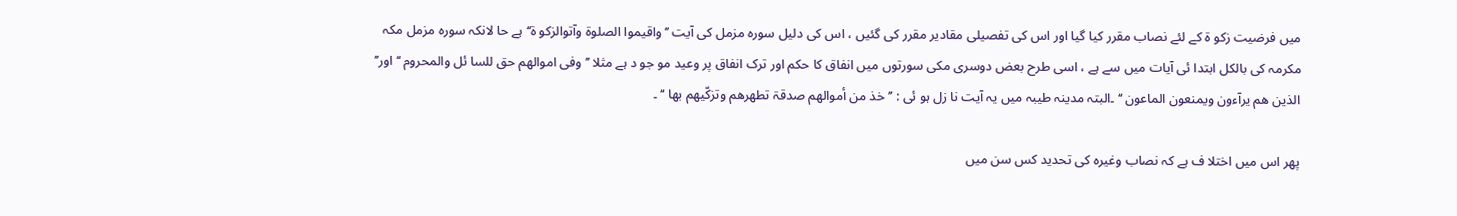میں فرضیت زکو ۃ کے لئے نصاب مقرر کیا گیا اور اس کی تفصیلی مقادیر مقرر کی گئیں ، اس کی دلیل سورہ مزمل کی آیت ’’واقیموا الصلوۃ وآتوالزکو ۃ‘‘ ہے حا لانکہ سورہ مزمل مکہ مکرمہ کی بالکل ابتدا ئی آیات میں سے ہے ، اسی طرح بعض دوسری مکی سورتوں میں انفاق کا حکم اور ترک انفاق پر وعید مو جو د ہے مثلا ’’ وفی اموالھم حق للسا ئل والمحروم ‘‘ اور’’ الذین ھم یرآءون ویمنعون الماعون ‘‘ ۔البتہ مدینہ طیبہ میں یہ آیت نا زل ہو ئی : ’’خذ من أموالھم صدقۃ تطھرھم وتزکّیھم بھا ‘‘ ۔

پھر اس میں اختلا ف ہے کہ نصاب وغیرہ کی تحدید کس سن میں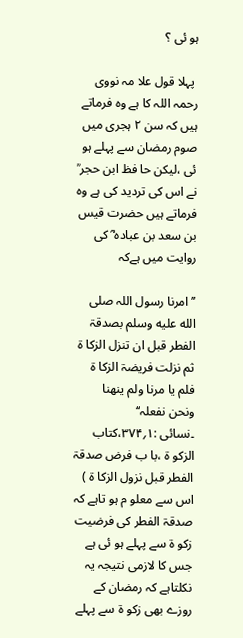ہو ئی ؟

 پہلا قول علا مہ نووی رحمہ اللہ کا ہے وہ فرماتے ہیں کہ سن ۲ ہجری میں صوم رمضان سے پہلے ہو ئی ،لیکن حا فظ ابن حجر ؒ نے اس کی تردید کی ہے وہ فرماتے ہیں حضرت قیس بن سعد بن عبادہ ؓ کی روایت میں ہےکہ

’’ امرنا رسول اللہ صلى الله عليه وسلم بصدقۃ الفطر قبل ان تنزل الزکا ۃ ثم نزلت فریضۃ الزکا ۃ فلم یا مرنا ولم ینھنا ونحن نفعلہ‘‘
۔نسائی :۱؍۳۷۴،کتاب الزکو ۃ ،با ب فرض صدقۃ الفطر قبل نزول الزکا ۃ )
اس سے معلو م ہو تاہے کہ صدقۃ الفطر کی فرضیت زکو ۃ سے پہلے ہو ئی ہے جس کا لازمی نتیجہ یہ نکلتاہے کہ رمضان کے روزے بھی زکو ۃ سے پہلے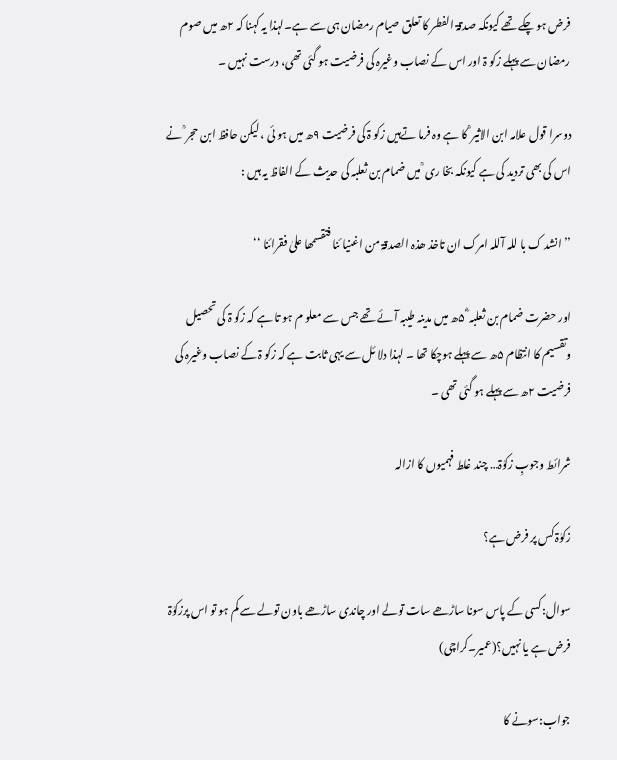فرض ہو چکے تھے کیونکہ صدقۃ الفطر کا تعلق صیام رمضان ہی سے ہے۔لہذا یہ کہنا کہ ۲ھ میں صوم رمضان سے پہلے زکو ۃ اور اس کے نصاب وغیرہ کی فرضیت ہو گئی تھی، درست نہیں ۔

دوسرا قول علامہ ابن الاثیر ؒ کا ہے وہ فرما تےہیں زکو ۃ کی فرضیت ۹ھ میں ہو ئی ، لیکن حافظ ابن حجر ؒ نے اس کی بھی تردید کی ہے کیونکہ بخا ری ؒ میں ضمام بن ثعلبہ کی حدیث کے الفاظ یہ ہیں :

’’ انشد ک با للہ آللہ امرک ان تاخذ ھذہ الصدقۃ من اغنیا ئنا فتقسمھا علیٰ فقرائنا ‘‘

اور حضرت ضمام بن ثعلبہ ؓ ۵ھ میں مدینہ طیبہ آئے تھے جس سے معلو م ہو تا ہے کہ زکو ۃ کی تحصیل وتقسیم کا انتظام ۵ھ سے پہلے ہوچکا تھا ۔ لہذا دلا ئل سے یہی ثابت ہے کہ زکو ۃ کے نصاب وغیرہ کی فرضیت ۲ھ سے پہلے ہو گئی تھی ۔

شرائط وجوبِ زکوٰۃ… چند غلط فہمیوں کا ازالہ

زکوٰۃ کس پر فرض ہے؟

سوال:کسی کے پاس سونا ساڑھے سات تولے اور چاندی ساڑھے باون تولے سے کم ہو تو اس پرزکوٰۃ فرض ہے یا نہیں؟(عمیر۔کراچی)

جواب:سونے کا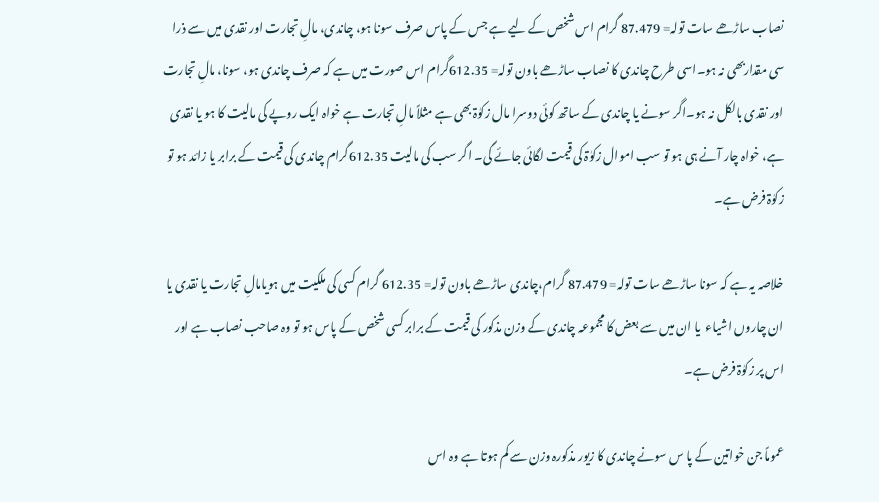نصاب ساڑھے سات تولہ= 87.479 گرام اس شخص کے لیے ہے جس کے پاس صرف سونا ہو، چاندی، مالِ تجارت اور نقدی میں سے ذرا سی مقداربھی نہ ہو۔اسی طرح چاندی کا نصاب ساڑھے باون تولہ= 612.35گرام اس صورت میں ہے کہ صرف چاندی ہو، سونا، مالِ تجارت اور نقدی بالکل نہ ہو۔اگر سونے یا چاندی کے ساتھ کوئی دوسرا مال زکوٰۃ بھی ہے مثلاً مالِ تجارت ہے خواہ ایک روپے کی مالیت کا ہو یا نقدی ہے، خواہ چار آنے ہی ہو تو سب اموال زکوٰۃ کی قیمت لگائی جائے گی۔ اگر سب کی مالیت 612.35گرام چاندی کی قیمت کے برابر یا زائد ہو تو زکوٰۃ فرض ہے۔

خلاصہ یہ ہے کہ سونا ساڑھے سات تولہ= 87.479 گرام،چاندی ساڑھے باون تولہ= 612.35 گرام کسی کی ملکیت میں ہویامالِ تجارت یا نقدی یا ان چاروں اشیاء  یا ان میں سے بعض کا مجموعہ چاندی کے وزن مذکور کی قیمت کے برابر کسی شخص کے پاس ہو تو وہ صاحب نصاب ہے اور اس پر زکوٰۃ فرض ہے۔

عموماً جن خواتین کے پا س سونے چاندی کا زیور مذکورہ وزن سے کم ہوتا ہے وہ اس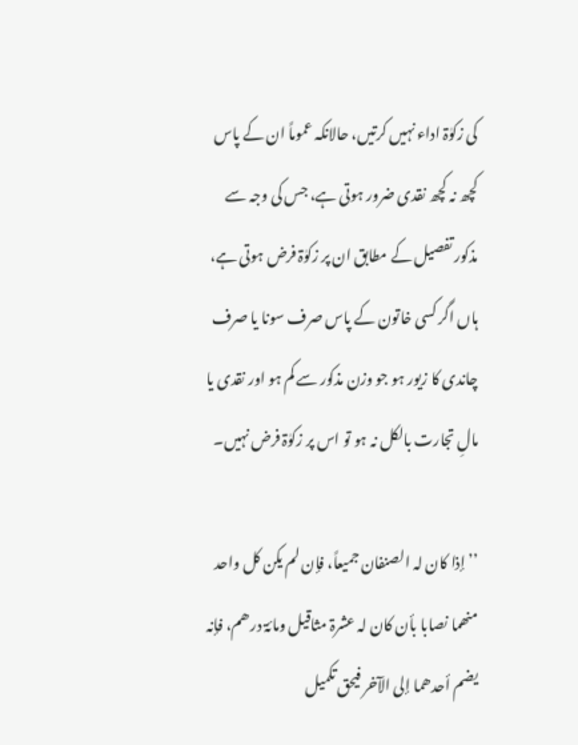کی زکوٰۃ اداء نہیں کرتیں، حالانکہ عموماً ان کے پاس کچھ نہ کچھ نقدی ضرور ہوتی ہے، جس کی وجہ سے مذکور تفصیل کے مطابق ان پر زکوٰۃ فرض ہوتی ہے، ہاں اگر کسی خاتون کے پاس صرف سونا یا صرف چاندی کا زیور ہو جو وزن مذکور سے کم ہو اور نقدی یا مالِ تجارت بالکل نہ ہو تو اس پر زکوٰۃ فرض نہیں۔

’’ إذا کان لہ الصنفان جمیعاً، فإن لم یکن کل واحد منھما نصابا بأن کان لہ عشرۃ مثاقیل ومائۃ درھم، فإنہ یضم أحدھما إلی الآخر فيحق تکمیل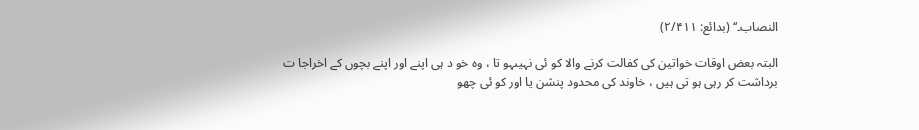النصاب۔‘‘ (بدائع: ۲/۴۱۱)

البتہ بعض اوقات خواتین کی کفالت کرنے والا کو ئی نہیںہو تا ، وہ خو د ہی اپنے اور اپنے بچوں کے اخراجا ت برداشت کر رہی ہو تی ہیں ، خاوند کی محدود پنشن یا اور کو ئی چھو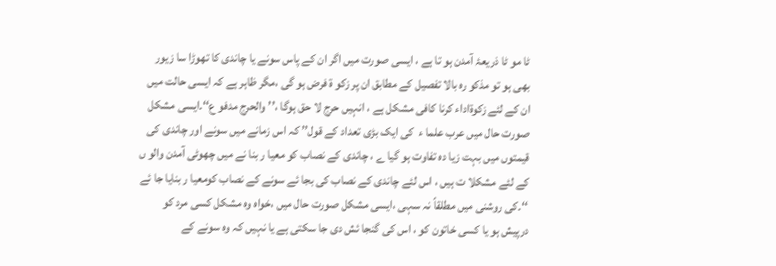ٹا مو ٹا ذریعۂ آمدن ہو تا ہے ، ایسی صورت میں اگر ان کے پاس سونے یا چاندی کا تھوڑا سا زیور بھی ہو تو مذکو رہ بالا تفصیل کے مطابق ان پر زکو ۃ فرض ہو گی ،مگر ظاہر ہے کہ ایسی حالت میں ان کے لئے زکوۃاداء کرنا کافی مشکل ہے ، انہیں حرج لا حق ہوگا ،’’ والحرج مدفو ع‘‘۔ایسی مشکل صورت حال میں عرب علما ء  کی ایک بڑی تعداد کے قول’’ کہ اس زمانے میں سونے اور چاندی کی قیمتوں میں بہت زیا دہ تفاوت ہو گیا ے ، چاندی کے نصاب کو معیا ر بنا نے میں چھوٹی آمدن والو ں کے لئے مشکلا ت ہیں ، اس لئے چاندی کے نصاب کی بجا ئے سونے کے نصاب کومعیا ر بنایا جا ئے ‘‘۔کی روشنی میں مطلقاً نہ سہی ،ایسی مشکل صورت حال میں ،خواہ وہ مشکل کسی مرد کو درپیش ہو یا کسی خاتون کو ، اس کی گنجا ئش دی جا سکتی ہے یا نہیں کہ وہ سونے کے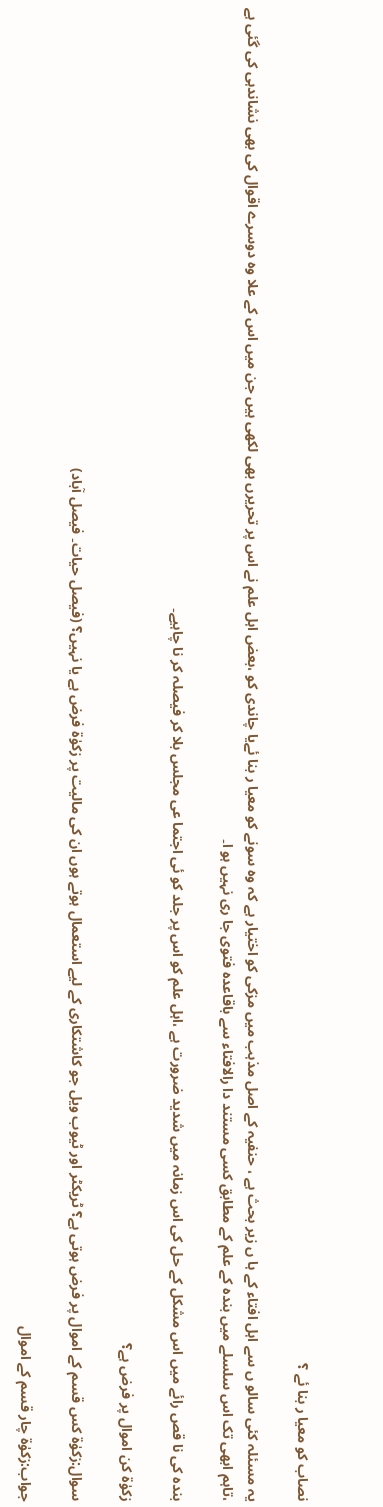نصاب کو معیا ر بنا ئے ؟

یہ مسئلہ کئی سالو ں سے اہل افتاء کے ہا ں زیر بحث ہے ، حنفیہ کے اصل مذہب میں مزکی کو اختیار ہے کہ وہ سونے کو معیا ر بنا ئےیا چاندی کو ،بعض اہل علم نے اس پر تحریرں بھی لکھی ہیں جن میں اس کے علا وہ دوسرے اقوال کی بھی نشاندہی کی گئی ہے ،تاہم ابھی تک اس سلسلے میں بندہ کے علم کے مطابق کسی مستند دا رالافتاء سے باقاعدہ فتوی جا ری نہیں ہو ا۔

بندہ کی نا قص رائے میں اس مشکل کے حل کی اس زمانہ میں شدید ضرورت ہے ،اہل علم کو اس پر جلد کو ئی اجتما عی مجلس بلا کر فیصلہ کر نا چاہیے۔

زکوٰۃ کن اموال پر فرض ہے؟

سوال:زکوٰۃ کس قسم کے اموال پر فرض ہوتی ہے؟ ٹریکٹر اور ٹیوب ویل جو کاشتکاری کے لیے استعمال ہوتے ہوں ان کی مالیت پر زکوٰۃ فرض ہے یا نہیں؟ (فیصل حیات۔ فیصل آباد)

جواب:زکوٰۃ چار قسم کے اموال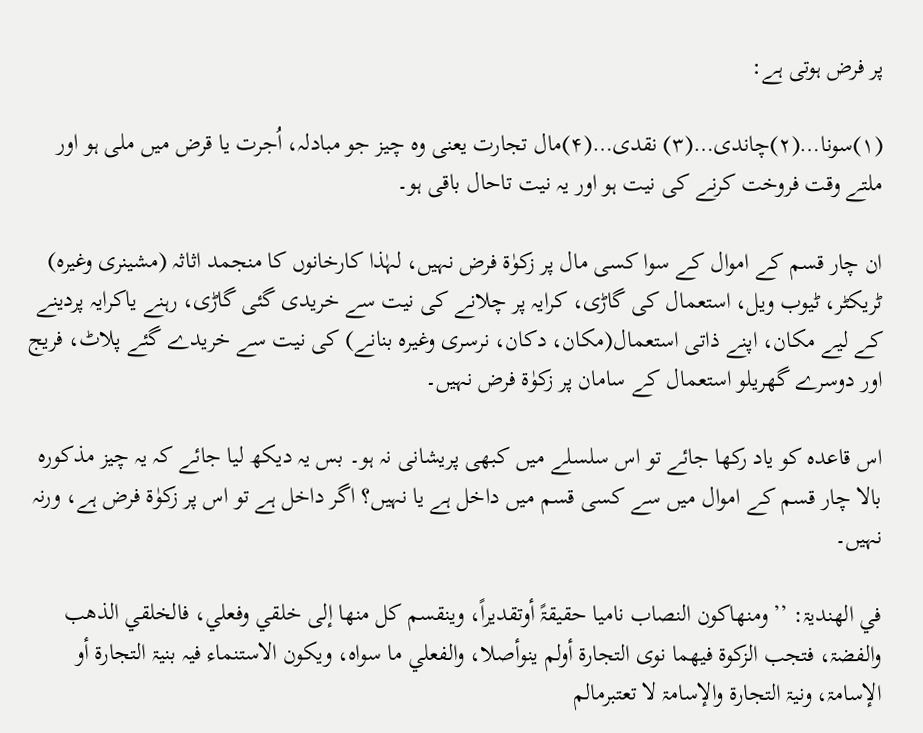پر فرض ہوتی ہے:

(۱)سونا…(۲)چاندی…(۳) نقدی…(۴)مال تجارت یعنی وہ چیز جو مبادلہ، اُجرت یا قرض میں ملی ہو اور ملتے وقت فروخت کرنے کی نیت ہو اور یہ نیت تاحال باقی ہو۔

ان چار قسم کے اموال کے سوا کسی مال پر زکوٰۃ فرض نہیں، لہٰذا کارخانوں کا منجمد اثاثہ (مشینری وغیرہ) ٹریکٹر، ٹیوب ویل، استعمال کی گاڑی، کرایہ پر چلانے کی نیت سے خریدی گئی گاڑی، رہنے یاکرایہ پردینے کے لیے مکان، اپنے ذاتی استعمال(مکان، دکان، نرسری وغیرہ بنانے) کی نیت سے خریدے گئے پلاٹ، فریج اور دوسرے گھریلو استعمال کے سامان پر زکوٰۃ فرض نہیں۔

اس قاعدہ کو یاد رکھا جائے تو اس سلسلے میں کبھی پریشانی نہ ہو۔ بس یہ دیکھ لیا جائے کہ یہ چیز مذکورہ بالا چار قسم کے اموال میں سے کسی قسم میں داخل ہے یا نہیں؟ اگر داخل ہے تو اس پر زکوٰۃ فرض ہے، ورنہ نہیں۔

في الھندیۃ: ’’ ومنھاکون النصاب نامیا حقیقۃً أوتقدیراً، وینقسم کل منھا إلی خلقي وفعلي، فالخلقي الذھب والفضۃ، فتجب الزکوۃ فیھما نوی التجارۃ أولم ینوأصلا، والفعلي ما سواہ، ویکون الاستنماء فیہ بنیۃ التجارۃ أو الإسامۃ، ونیۃ التجارۃ والإسامۃ لا تعتبرمالم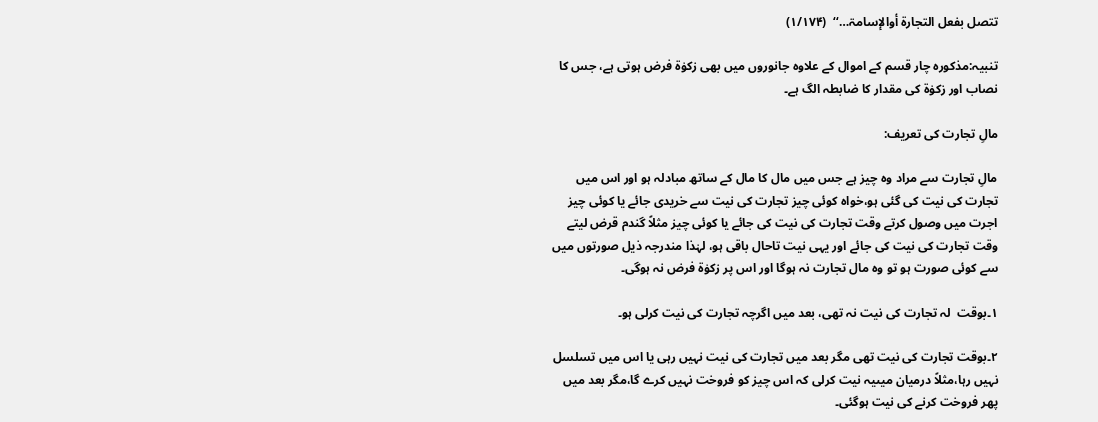تتصل بفعل التجارۃ أوالإسامۃ…‘‘  (۱/۱۷۴)

تنبیہ:مذکورہ چار قسم کے اموال کے علاوہ جانوروں میں بھی زکوٰۃ فرض ہوتی ہے، جس کا نصاب اور زکوٰۃ کی مقدار کا ضابطہ الگ ہے۔

مالِ تجارت کی تعریف:

مالِ تجارت سے مراد وہ چیز ہے جس میں مال کا مال کے ساتھ مبادلہ ہو اور اس میں تجارت کی نیت کی گئی ہو،خواہ کوئی چیز تجارت کی نیت سے خریدی جائے یا کوئی چیز اجرت میں وصول کرتے وقت تجارت کی نیت کی جائے یا کوئی چیز مثلاً گندم قرض لیتے وقت تجارت کی نیت کی جائے اور یہی نیت تاحال باقی ہو، لہٰذا مندرجہ ذیل صورتوں میں سے کوئی صورت ہو تو وہ مال تجارت نہ ہوگا اور اس پر زکوٰۃ فرض نہ ہوگی۔

۱۔بوقت  لہ تجارت کی نیت نہ تھی، بعد میں اگرچہ تجارت کی نیت کرلی ہو۔

۲۔بوقت تجارت کی نیت تھی مگر بعد میں تجارت کی نیت نہیں رہی یا اس میں تسلسل نہیں رہا،مثلاً درمیان میںیہ نیت کرلی کہ اس چیز کو فروخت نہیں کرے گا،مگر بعد میں پھر فروخت کرنے کی نیت ہوگئی۔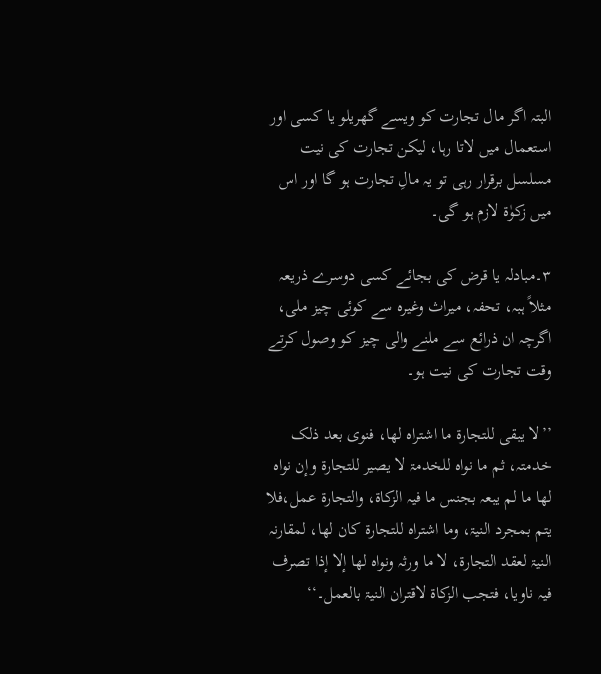البتہ اگر مال تجارت کو ویسے گھریلو یا کسی اور استعمال میں لاتا رہا، لیکن تجارت کی نیت مسلسل برقرار رہی تو یہ مالِ تجارت ہو گا اور اس میں زکوٰۃ لازم ہو گی۔

۳۔مبادلہ یا قرض کی بجائے کسی دوسرے ذریعہ مثلاً ہبہ، تحفہ، میراث وغیرہ سے کوئی چیز ملی، اگرچہ ان ذرائع سے ملنے والی چیز کو وصول کرتے وقت تجارت کی نیت ہو۔

’’لا یبقی للتجارۃ ما اشتراہ لھا، فنوی بعد ذلک خدمتہ، ثم ما نواہ للخدمۃ لا یصیر للتجارۃ وإن نواہ لھا ما لم یبعہ بجنس ما فیہ الزکاۃ، والتجارۃ عمل،فلا یتم بمجرد النیۃ، وما اشتراہ للتجارۃ کان لھا، لمقارنہ النیۃ لعقد التجارۃ، لا ما ورثہ ونواہ لھا إلا إذا تصرف فیہ ناویا، فتجب الزکاۃ لاقتران النیۃ بالعمل۔‘‘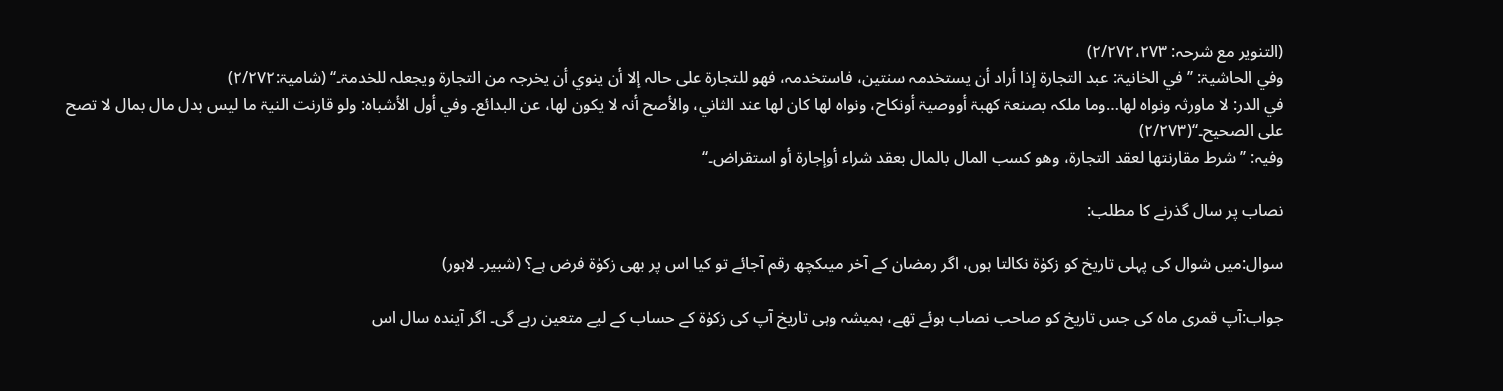(التنویر مع شرحہ: ۲/۲۷۲،۲۷۳)
وفي الحاشیۃ: ’’ في الخانیۃ: عبد التجارۃ إذا أراد أن یستخدمہ سنتین، فاستخدمہ، فھو للتجارۃ علی حالہ إلا أن ینوي أن یخرجہ من التجارۃ ویجعلہ للخدمۃ۔‘‘ (شامیۃ:۲/۲۷۲)
في الدر: لا ماورثہ ونواہ لھا…وما ملکہ بصنعۃ کھبۃ أووصیۃ أونکاح، ونواہ لھا کان لھا عند الثاني، والأصح أنہ لا یکون لھا، عن البدائع۔ وفي أول الأشباہ: ولو قارنت النیۃ ما لیس بدل مال بمال لا تصح علی الصحیح۔‘‘(۲/۲۷۳)
وفیہ: ’’ شرط مقارنتھا لعقد التجارۃ، وھو کسب المال بالمال بعقد شراء أوإجارۃ أو استقراض۔‘‘

نصاب پر سال گذرنے کا مطلب:

سوال:میں شوال کی پہلی تاریخ کو زکوٰۃ نکالتا ہوں، اگر رمضان کے آخر میںکچھ رقم آجائے تو کیا اس پر بھی زکوٰۃ فرض ہے؟ (شبیر۔ لاہور)

جواب:آپ قمری ماہ کی جس تاریخ کو صاحب نصاب ہوئے تھے، ہمیشہ وہی تاریخ آپ کی زکوٰۃ کے حساب کے لیے متعین رہے گی۔ اگر آیندہ سال اس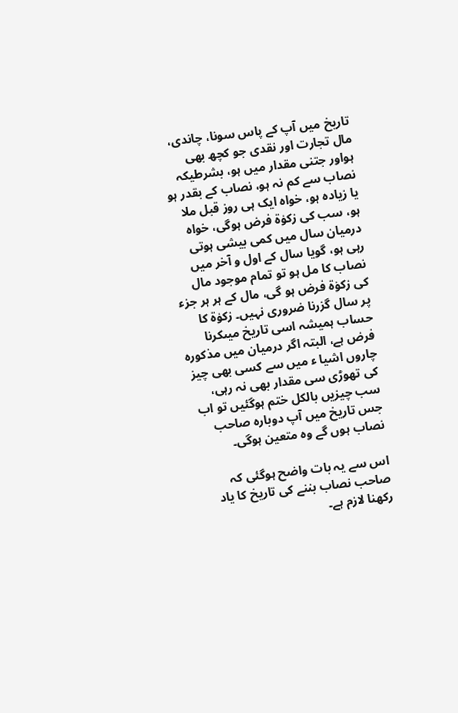تاریخ میں آپ کے پاس سونا، چاندی، مال تجارت اور نقدی جو کچھ بھی ہواور جتنی مقدار میں ہو، بشرطیکہ نصاب سے کم نہ ہو، نصاب کے بقدر ہو یا زیادہ ہو، خواہ ایک ہی روز قبل ملا ہو، سب کی زکوٰۃ فرض ہوگی، خواہ درمیان سال میں کمی بیشی ہوتی رہی ہو، گویا سال کے اول و آخر میں نصاب کا مل ہو تو تمام موجود مال کی زکوٰۃ فرض ہو گی، مال کے ہر ہر جزء پر سال گزرنا ضروری نہیں۔ زکوٰۃ کا حساب ہمیشہ اسی تاریخ میںکرنا فرض ہے، البتہ اگر درمیان میں مذکورہ چاروں اشیا ء میں سے کسی بھی چیز کی تھوڑی سی مقدار بھی نہ رہی، سب چیزیں بالکل ختم ہوگئیں تو اب جس تاریخ میں آپ دوبارہ صاحب نصاب ہوں گے وہ متعین ہوگی۔

اس سے یہ بات واضح ہوگئی کہ صاحب نصاب بننے کی تاریخ کا یاد رکھنا لازم ہے۔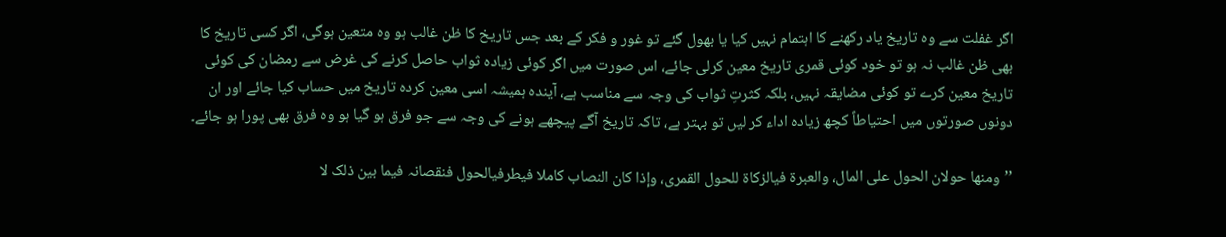اگر غفلت سے وہ تاریخ یاد رکھنے کا اہتمام نہیں کیا یا بھول گئے تو غور و فکر کے بعد جس تاریخ کا ظن غالب ہو وہ متعین ہوگی، اگر کسی تاریخ کا بھی ظن غالب نہ ہو تو خود کوئی قمری تاریخ معین کرلی جائے، اس صورت میں اگر کوئی زیادہ ثواب حاصل کرنے کی غرض سے رمضان کی کوئی تاریخ معین کرے تو کوئی مضایقہ نہیں، بلکہ کثرتِ ثواب کی وجہ سے مناسب ہے، آیندہ ہمیشہ اسی معین کردہ تاریخ میں حساب کیا جائے اور ان دونوں صورتوں میں احتیاطاً کچھ زیادہ اداء کر لیں تو بہتر ہے، تاکہ تاریخ آگے پیچھے ہونے کی وجہ سے جو فرق ہو گیا ہو وہ فرق بھی پورا ہو جائے۔

’’ومنھا حولان الحول علی المال، والعبرۃ فيالزکاۃ للحول القمری، وإذا کان النصاب کاملا فيطرفيالحول فنقصانہ فیما بین ذلک لا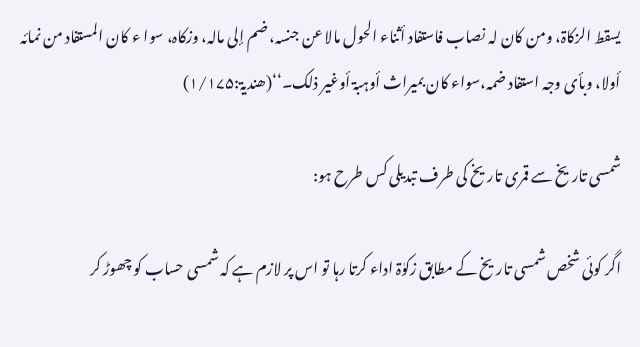یسقط الزکاۃ، ومن کان لہ نصاب فاستفاد أثناء الحول مالا عن جنسہ، ضم إلی مالہ، وزکاہ، سوا ء کان المستفاد من نمائہ أولا، وبأی وجہ استفاد ضمہ،سواء کان بمیراث أوہبۃ أوغیر ذلک۔‘‘(ھندیۃ:۱/۱۷۵)

شمسی تاریخ سے قمری تاریخ کی طرف تبدیلی کس طرح ہو:

اگر کوئی شخص شمسی تاریخ کے مطابق زکوٰۃ اداء کرتا رہا تو اس پر لازم ہے کہ شمسی حساب کو چھوڑ کر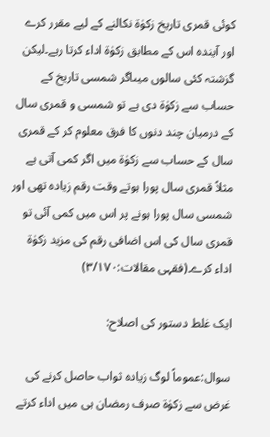کوئی قمری تاریخ زکوٰۃ نکالنے کے لیے مقرر کرے اور آیندہ اس کے مطابق زکوٰۃ اداء کرتا رہے۔لیکن گزشتہ کئی سالوں میںاگر شمسی تاریخ کے حساب سے زکوٰۃ دی ہے تو شمسی و قمری سال کے درمیان چند دنوں کا فرق معلوم کر کے قمری سال کے حساب سے زکوٰۃ میں اگر کمی آتی ہے مثلاً قمری سال پورا ہوتے وقت رقم زیادہ تھی اور شمسی سال پورا ہونے پر اس میں کمی آئی تو قمری سال کی اس اضافی رقم کی مزید زکوٰۃ اداء کرے۔(فقہی مقالات:۳/۱۷۰)

ایک غلط دستور کی اصلاح:

سوال:عموماً لوگ زیادہ ثواب حاصل کرنے کی غرض سے زکوٰۃ صرف رمضان ہی میں اداء کرتے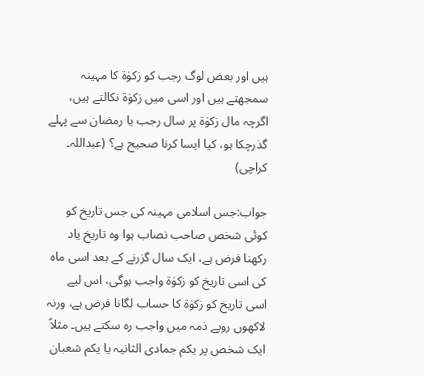ہیں اور بعض لوگ رجب کو زکوٰۃ کا مہینہ سمجھتے ہیں اور اسی میں زکوٰۃ نکالتے ہیں، اگرچہ مال زکوٰۃ پر سال رجب یا رمضان سے پہلے گذرچکا ہو، کیا ایسا کرنا صحیح ہے؟ (عبداللہ۔ کراچی)

جواب:جس اسلامی مہینہ کی جس تاریخ کو کوئی شخص صاحب نصاب ہوا وہ تاریخ یاد رکھنا فرض ہے، ایک سال گزرنے کے بعد اسی ماہ کی اسی تاریخ کو زکوٰۃ واجب ہوگی، اس لیے اسی تاریخ کو زکوٰۃ کا حساب لگانا فرض ہے، ورنہ لاکھوں روپے ذمہ میں واجب رہ سکتے ہیں۔ مثلاً ایک شخص پر یکم جمادی الثانیہ یا یکم شعبان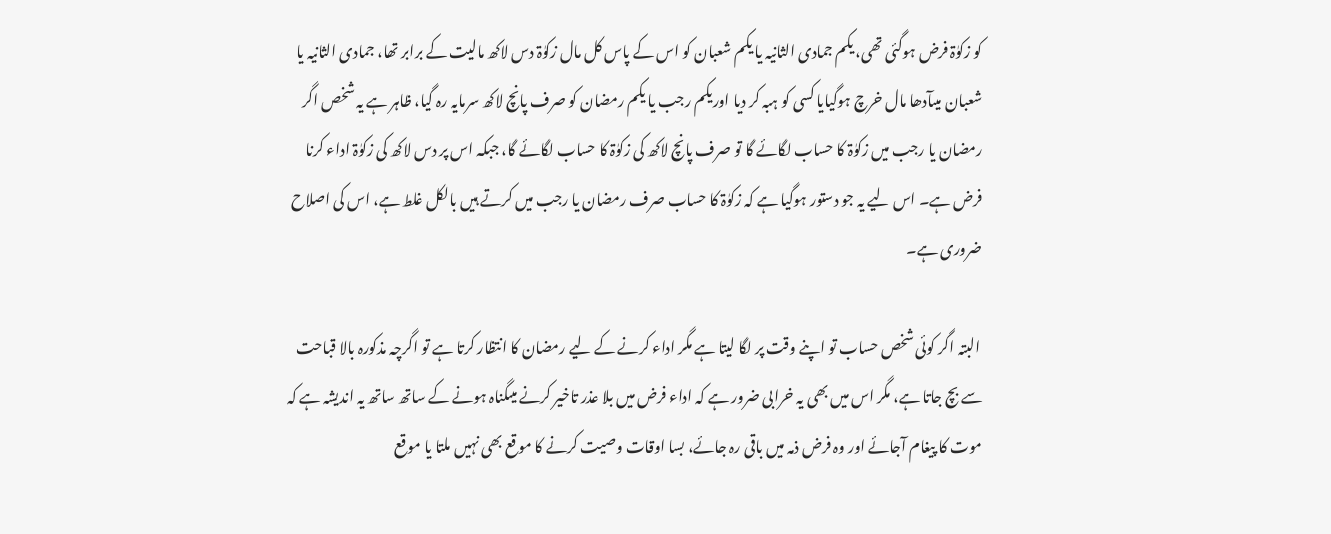کو زکوٰۃ فرض ہوگئی تھی، یکم جمادی الثانیہ یا یکم شعبان کو اس کے پاس کل مال زکوٰۃ دس لاکھ مالیت کے برابر تھا، جمادی الثانیہ یا شعبان میںآدھا مال خرچ ہوگیایا کسی کو ہبہ کر دیا اوریکم رجب یا یکم رمضان کو صرف پانچ لاکھ سرمایہ رہ گیا، ظاہر ہے یہ شخص اگر رمضان یا رجب میں زکوٰۃ کا حساب لگائے گا تو صرف پانچ لاکھ کی زکوٰۃ کا حساب لگائے گا، جبکہ اس پر دس لاکھ کی زکوٰۃ اداء کرنا فرض ہے۔ اس لیے یہ جو دستور ہوگیا ہے کہ زکوٰۃ کا حساب صرف رمضان یا رجب میں کرتے ہیں بالکل غلط ہے، اس کی اصلاح ضروری ہے۔

 البتہ اگر کوئی شخص حساب تو اپنے وقت پر لگا لیتا ہے مگر اداء کرنے کے لیے رمضان کا انتظار کرتا ہے تو اگرچہ مذکورہ بالا قباحت سے بچ جاتا ہے، مگر اس میں بھی یہ خرابی ضرور ہے کہ اداء فرض میں بلا عذر تاخیر کرنے میںگناہ ہونے کے ساتھ ساتھ یہ اندیشہ ہے کہ موت کا پیغام آجائے اور وہ فرض ذمہ میں باقی رہ جائے، بسا اوقات وصیت کرنے کا موقع بھی نہیں ملتا یا موقع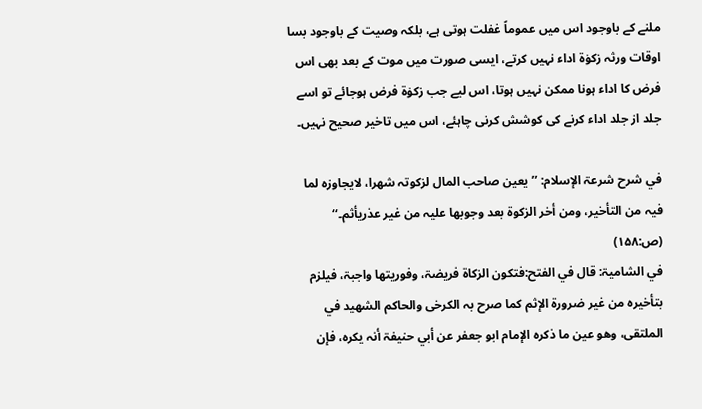ملنے کے باوجود اس میں عموماً غفلت ہوتی ہے، بلکہ وصیت کے باوجود بسا اوقات ورثہ زکوٰۃ اداء نہیں کرتے، ایسی صورت میں موت کے بعد بھی اس فرض کا اداء ہونا ممکن نہیں ہوتا، اس لیے جب زکوٰۃ فرض ہوجائے تو اسے جلد از جلد اداء کرنے کی کوشش کرنی چاہئے، اس میں تاخیر صحیح نہیں۔

في شرح شرعۃ الإسلام: ’’ یعین صاحب المال لزکوتہ شھرا، لایجاوزہ لما فیہ من التأخیر، ومن أخر الزکوۃ بعد وجوبھا علیہ من غیر عذریأثم۔‘‘ (ص:۱۵۸)
في الشامیۃ: قال في الفتح:فتکون الزکاۃ فریضۃ، وفوریتھا واجبۃ، فیلزم بتأخیرہ من غیر ضرورۃ الإثم کما صرح بہ الکرخی والحاکم الشھید في الملتقی، وھو عین ما ذکرہ الإمام ابو جعفر عن أبي حنیفۃ أنہ یکرہ، فإن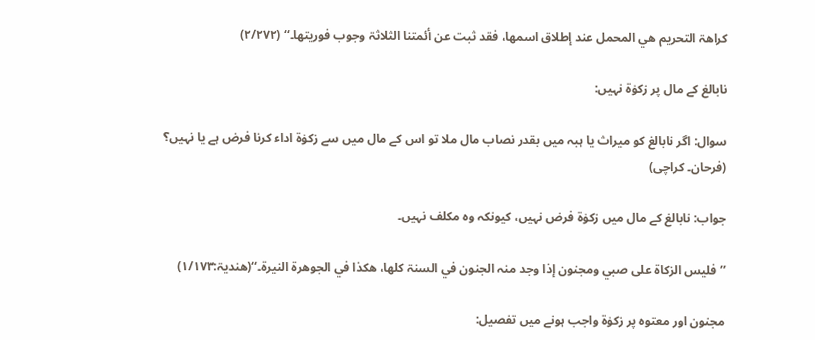کراھۃ التحریم ھي المحمل عند إطلاق اسمھا، فقد ثبت عن أئمتنا الثلاثۃ وجوب فوریتھا۔‘‘ (۲/۲۷۲)

نابالغ کے مال پر زکوٰۃ نہیں:

سوال: اگر نابالغ کو میراث یا ہبہ میں بقدر نصاب مال ملا تو اس کے مال میں سے زکوٰۃ اداء کرنا فرض ہے یا نہیں؟ (فرحان۔ کراچی)

جواب: نابالغ کے مال میں زکوٰۃ فرض نہیں، کیونکہ وہ مکلف نہیں۔

’’فلیس الزکاۃ علی صبي ومجنون إذا وجد منہ الجنون في السنۃ کلھا، ھکذا في الجوھرۃ النیرۃ۔‘‘(ھندیۃ:۱/۱۷۳)

مجنون اور معتوہ پر زکوٰۃ واجب ہونے میں تفصیل: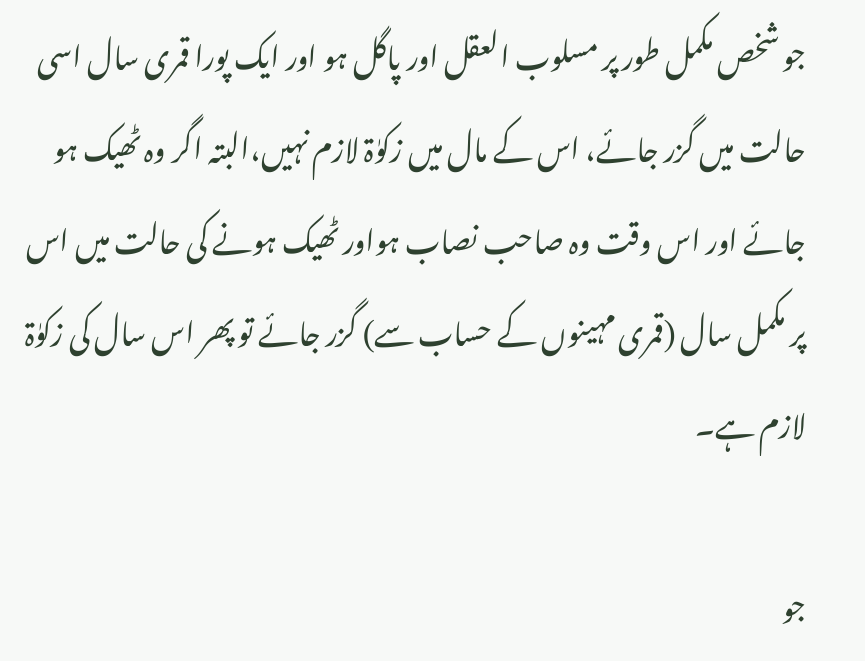جو شخص مکمل طور پر مسلوب العقل اور پاگل ہو اور ایک پورا قمری سال اسی حالت میں گزر جائے، اس کے مال میں زکوٰۃ لازم نہیں،البتہ اگر وہ ٹھیک ہو جائے اور اس وقت وہ صاحب نصاب ہواور ٹھیک ہونے کی حالت میں اس پر مکمل سال (قمری مہینوں کے حساب سے) گزر جائے تو پھر اس سال کی زکوٰۃ لازم ہے۔

جو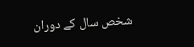شخص سال کے دوران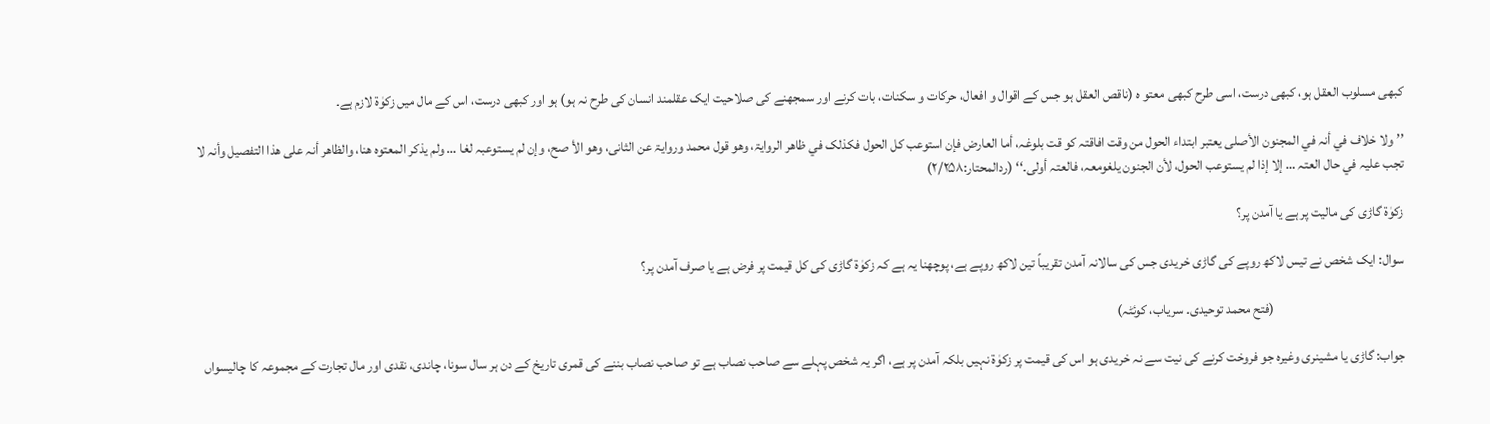کبھی مسلوب العقل ہو، کبھی درست، اسی طرح کبھی معتو ہ (ناقص العقل ہو جس کے اقوال و افعال، حرکات و سکنات، بات کرنے اور سمجھنے کی صلاحیت ایک عقلمند انسان کی طرح نہ ہو) ہو اور کبھی درست، اس کے مال میں زکوٰۃ لازم ہے۔

’’ ولا خلاف في أنہ في المجنون الأصلی یعتبر ابتداء الحول من وقت افاقتہ کو قت بلوغہ، أما العارض فإن استوعب کل الحول فکذلک في ظاھر الروایۃ، وھو قول محمد وروایۃ عن الثانی، وھو الأ صح، وإن لم یستوعبہ لغا … ولم یذکر المعتوہ ھنا، والظاھر أنہ علی ھذا التفصیل وأنہ لا تجب علیہ في حال العتہ … إلا إذا لم یستوعب الحول، لأن الجنون یلغومعہ، فالعتہ أولی۔‘‘ (ردالمحتار:۲/۲۵۸)

زکوٰۃ گاڑی کی مالیت پر ہے یا آمدن پر؟

سوال: ایک شخص نے تیس لاکھ روپے کی گاڑی خریدی جس کی سالانہ آمدن تقریباً تین لاکھ روپے ہے، پوچھنا یہ ہے کہ زکوٰۃ گاڑی کی کل قیمت پر فرض ہے یا صرف آمدن پر؟

                                                (فتح محمد توحیدی۔ سریاب، کوئٹہ)

جواب: گاڑی یا مشینری وغیرہ جو فروخت کرنے کی نیت سے نہ خریدی ہو اس کی قیمت پر زکوٰۃ نہیں بلکہ آمدن پر ہے، اگر یہ شخص پہلے سے صاحب نصاب ہے تو صاحب نصاب بننے کی قمری تاریخ کے دن ہر سال سونا، چاندی، نقدی اور مال تجارت کے مجموعہ کا چالیسواں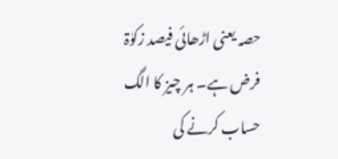حصہ یعنی اڑھائی فیصد زکوٰۃ فرض ہے۔ ہر چیز کا الگ حساب کرنے کی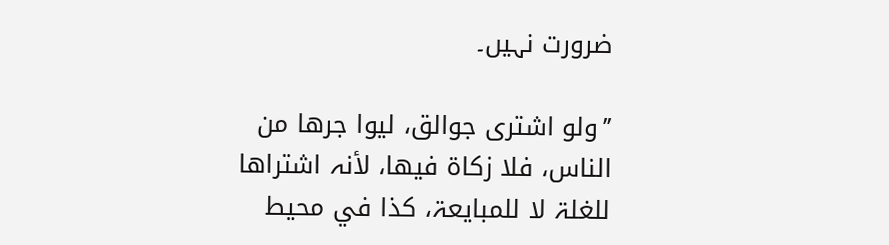ضرورت نہیں۔

’’ولو اشتری جوالق، لیوا جرھا من الناس، فلا زکاۃ فیھا، لأنہ اشتراھا للغلۃ لا للمبایعۃ، کذا في محیط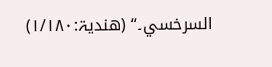السرخسي۔‘‘ (ھندیۃ:۱/۱۸۰)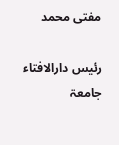مفتی محمد

رئیس دارالافتاء جامعۃ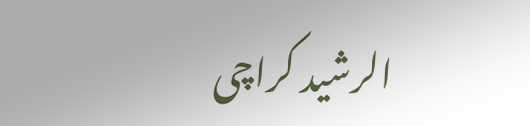الرشید کراچی